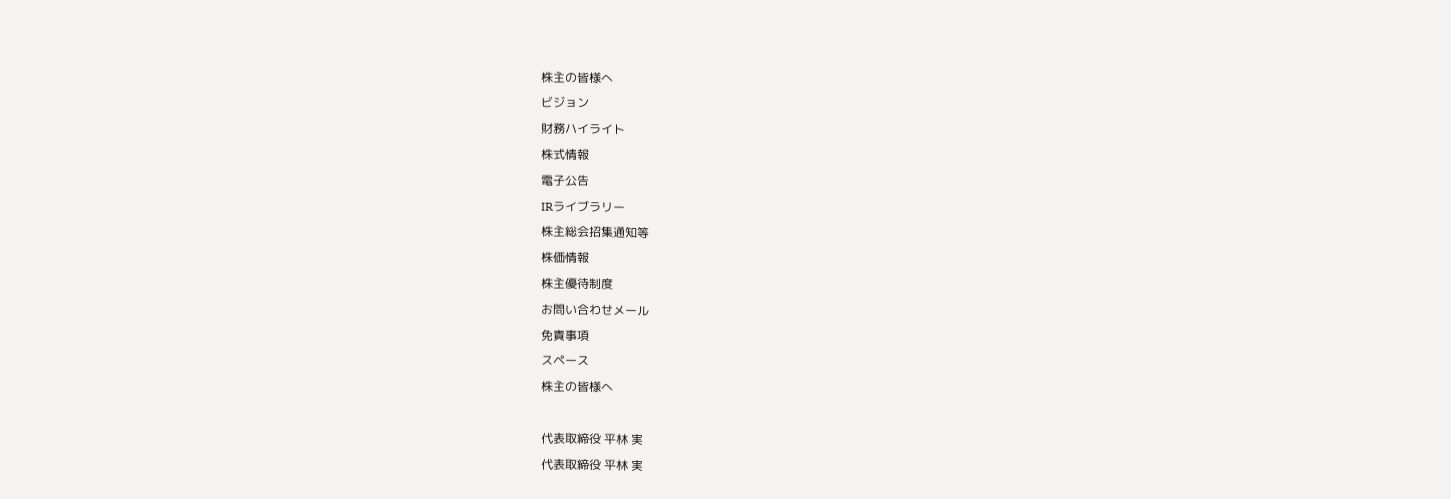株主の皆様へ
ビジョン
財務ハイライト
株式情報
電子公告
IRライブラリー
株主総会招集通知等
株価情報
株主優待制度
お問い合わせメール
免責事項
スペース
株主の皆様へ

代表取締役 平林 実
代表取締役 平林 実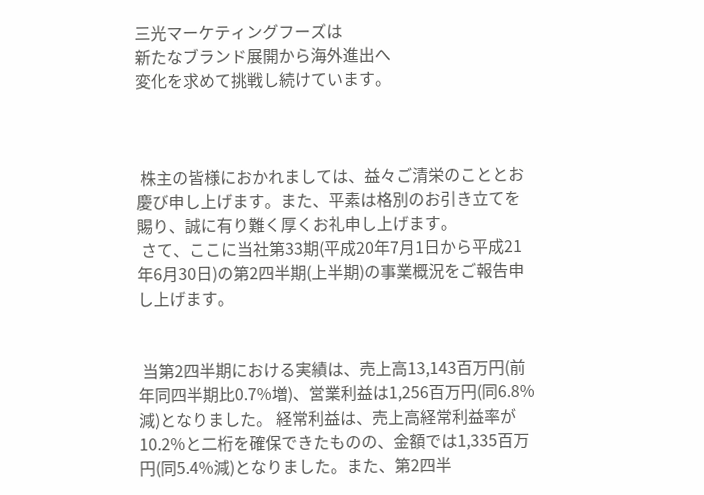三光マーケティングフーズは
新たなブランド展開から海外進出へ
変化を求めて挑戦し続けています。



 株主の皆様におかれましては、益々ご清栄のこととお慶び申し上げます。また、平素は格別のお引き立てを賜り、誠に有り難く厚くお礼申し上げます。
 さて、ここに当社第33期(平成20年7月1日から平成21年6月30日)の第2四半期(上半期)の事業概況をご報告申し上げます。


 当第2四半期における実績は、売上高13,143百万円(前年同四半期比0.7%増)、営業利益は1,256百万円(同6.8%減)となりました。 経常利益は、売上高経常利益率が10.2%と二桁を確保できたものの、金額では1,335百万円(同5.4%減)となりました。また、第2四半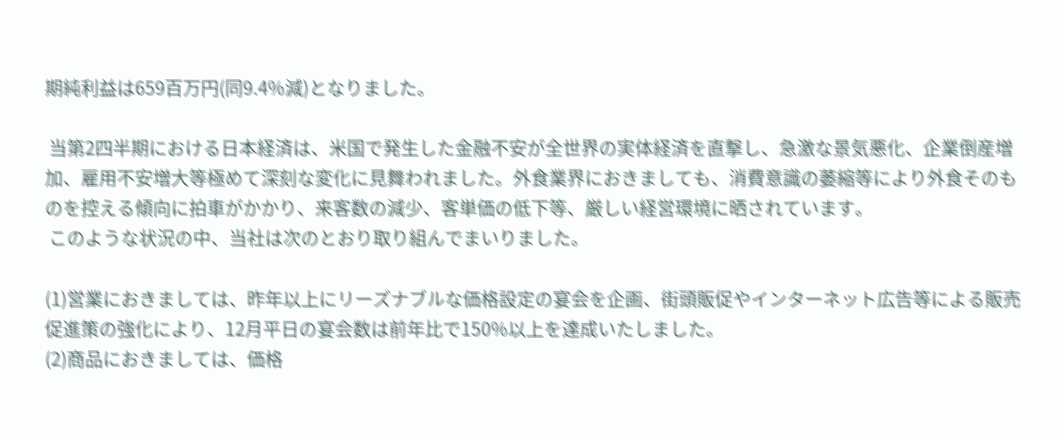期純利益は659百万円(同9.4%減)となりました。

 当第2四半期における日本経済は、米国で発生した金融不安が全世界の実体経済を直撃し、急激な景気悪化、企業倒産増加、雇用不安増大等極めて深刻な変化に見舞われました。外食業界におきましても、消費意識の萎縮等により外食そのものを控える傾向に拍車がかかり、来客数の減少、客単価の低下等、厳しい経営環境に晒されています。
 このような状況の中、当社は次のとおり取り組んでまいりました。

(1)営業におきましては、昨年以上にリーズナブルな価格設定の宴会を企画、街頭販促やインターネット広告等による販売促進策の強化により、12月平日の宴会数は前年比で150%以上を達成いたしました。
(2)商品におきましては、価格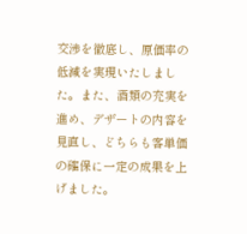交渉を徹底し、原価率の低減を実現いたしました。また、酒類の充実を進め、デザートの内容を見直し、どちらも客単価の確保に一定の成果を上げました。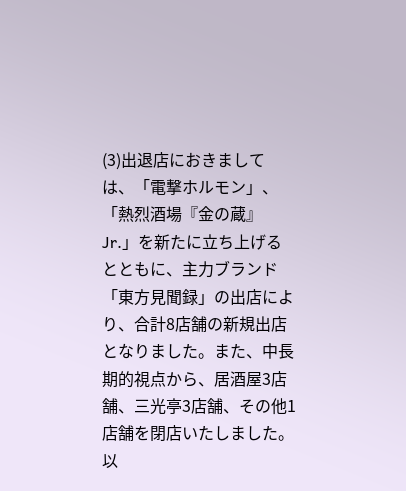(3)出退店におきましては、「電撃ホルモン」、「熱烈酒場『金の蔵』Jr.」を新たに立ち上げるとともに、主力ブランド「東方見聞録」の出店により、合計8店舗の新規出店となりました。また、中長期的視点から、居酒屋3店舗、三光亭3店舗、その他1店舗を閉店いたしました。以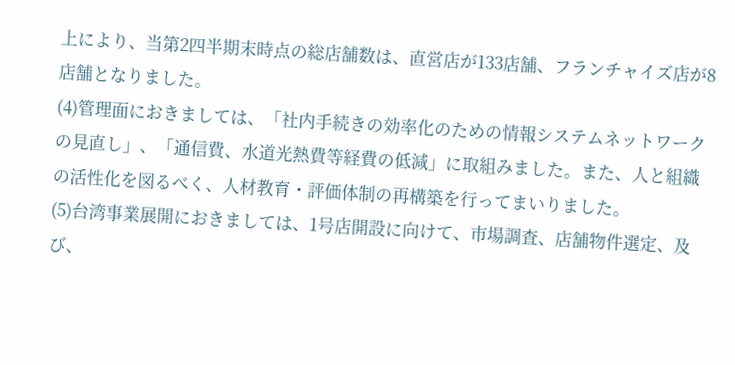上により、当第2四半期末時点の総店舗数は、直営店が133店舗、フランチャイズ店が8店舗となりました。
(4)管理面におきましては、「社内手続きの効率化のための情報システムネットワークの見直し」、「通信費、水道光熱費等経費の低減」に取組みました。また、人と組織の活性化を図るべく、人材教育・評価体制の再構築を行ってまいりました。
(5)台湾事業展開におきましては、1号店開設に向けて、市場調査、店舗物件選定、及び、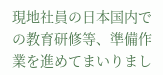現地社員の日本国内での教育研修等、準備作業を進めてまいりまし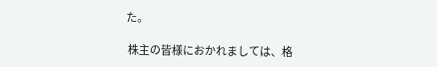た。

 株主の皆様におかれましては、格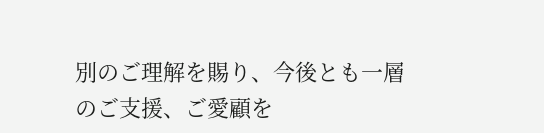別のご理解を賜り、今後とも一層のご支援、ご愛顧を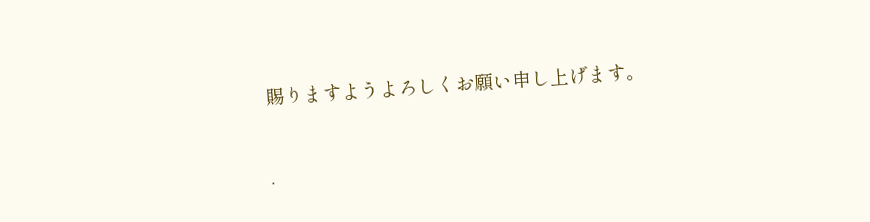賜りますようよろしくお願い申し上げます。


.